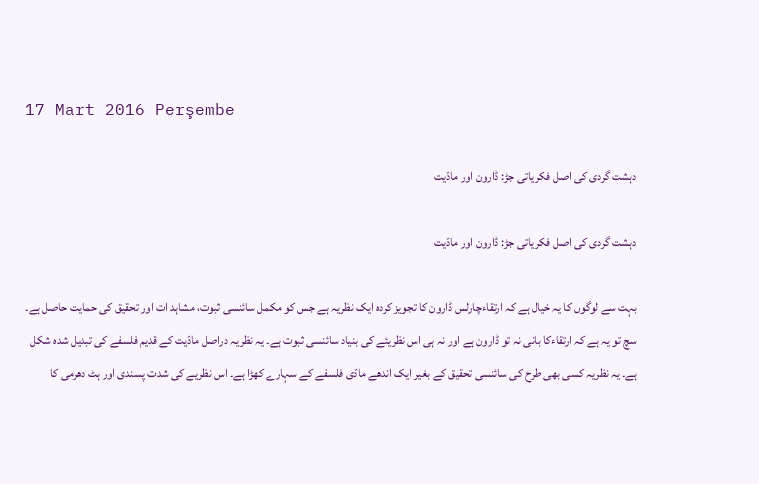17 Mart 2016 Perşembe

دہشت گردی کی اصل فکریاتی جڑ: ڈارون اور مادّیت

دہشت گردی کی اصل فکریاتی جڑ: ڈارون اور مادّیت

بہت سے لوگوں کا یہ خیال ہے کہ ارتقاءچارلس ڈارون کا تجویز کردہ ایک نظریہ ہے جس کو مکمل سائنسی ثبوت، مشاہد ات اور تحقیق کی حمایت حاصل ہے۔ سچ تو یہ ہے کہ ارتقاءکا بانی نہ تو ڈارون ہے اور نہ ہی اس نظریئے کی بنیاد سائنسی ثبوت ہے۔ یہ نظریہ دراصل مادّیت کے قدیم فلسفے کی تبدیل شدہ شکل ہے۔ یہ نظریہ کسی بھی طرح کی سائنسی تحقیق کے بغیر ایک اندھے مادّی فلسفے کے سہارے کھڑا ہے۔ اس نظریے کی شدت پسندی اور ہٹ دھرمی کا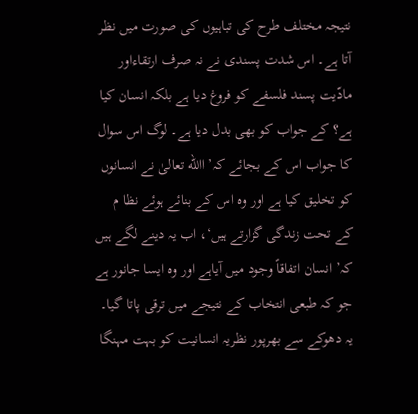نتیجہ مختلف طرح کی تباہیوں کی صورت میں نظر آتا ہے۔ اس شدت پسندی نے نہ صرف ارتقاءاور مادّیت پسند فلسفے کو فروغ دیا ہے بلکہ انسان کیا ہے؟ کے جواب کو بھی بدل دیا ہے۔ لوگ اس سوال کا جواب اس کے بجائے کہ’ االله تعالیٰ نے انسانوں کو تخلیق کیا ہے اور وہ اس کے بنائے ہوئے نظا م کے تحت زندگی گزارتے ہیں‘، اب یہ دینے لگے ہیں کہ’ انسان اتفاقاً وجود میں آیاہے اور وہ ایسا جانور ہے جو کہ طبعی انتخاب کے نتیجے میں ترقی پاتا گیا۔ یہ دھوکے سے بھرپور نظریہ انسانیت کو بہت مہنگا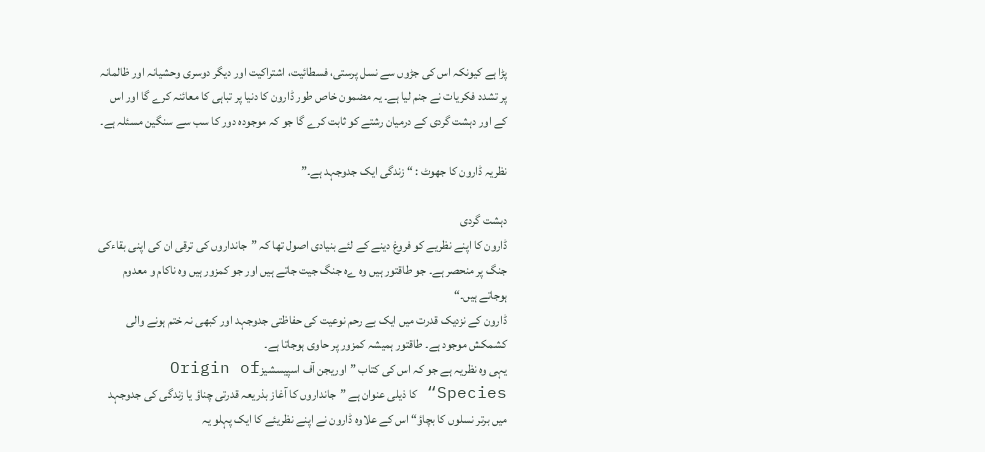پڑا ہے کیونکہ اس کی جڑوں سے نسل پرستی، فسطائیت، اشتراکیت اور دیگر دوسری وحشیانہ اور ظالمانہ پر تشدد فکریات نے جنم لیا ہے۔ یہ مضمون خاص طور ڈارون کا دنیا پر تباہی کا معائنہ کرے گا اور اس کے اور دہشت گردی کے درمیان رشتے کو ثابت کرے گا جو کہ موجودہ دور کا سب سے سنگین مسئلہ ہے۔

نظریہ ڈارون کا جھوٹ : “ زندگی ایک جدوجہد ہے۔”

دہشت گردی
ڈارون کا اپنے نظریے کو فروغ دینے کے لئے بنیادی اصول تھا کہ ”جانداروں کی ترقی ان کی اپنی بقاءکی جنگ پر منحصر ہے۔ جو طاقتور ہیں وہ ےہ جنگ جیت جاتے ہیں اور جو کمزور ہیں وہ ناکام و معدوم ہوجاتے ہیں۔“
ڈارون کے نزدیک قدرت میں ایک بے رحم نوعیت کی حفاظتی جدوجہد اور کبھی نہ ختم ہونے والی کشمکش موجود ہے۔ طاقتور ہمیشہ کمزور پر حاوی ہوجاتا ہے۔
یہی وہ نظریہ ہے جو کہ اس کی کتاب ”اوریجن آف اسپیسشیزOrigin of Species“ کا ذیلی عنوان ہے ”جانداروں کا آغاز بذریعہ قدرتی چناؤ یا زندگی کی جدوجہد میں برتر نسلوں کا بچاؤ“ اس کے علاوہ ڈارون نے اپنے نظریئے کا ایک پہلو یہ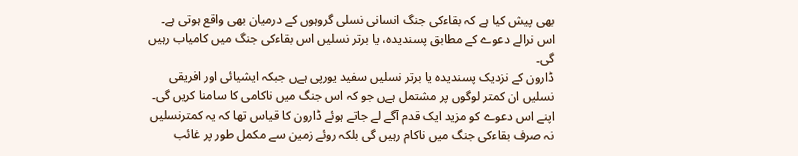بھی پیش کیا ہے کہ بقاءکی جنگ انسانی نسلی گروہوں کے درمیان بھی واقع ہوتی ہے۔ اس نرالے دعوے کے مطابق پسندیدہ، یا برتر نسلیں اس بقاءکی جنگ میں کامیاب رہیں گی۔
ڈارون کے نزدیک پسندیدہ یا برتر نسلیں سفید یورپی ہےں جبکہ ایشیائی اور افریقی نسلیں ان کمتر لوگوں پر مشتمل ہےں جو کہ اس جنگ میں ناکامی کا سامنا کریں گی۔ اپنے اس دعوے کو مزید ایک قدم آگے لے جاتے ہوئے ڈارون کا قیاس تھا کہ یہ کمترنسلیں نہ صرف بقاءکی جنگ میں ناکام رہیں گی بلکہ روئے زمین سے مکمل طور پر غائب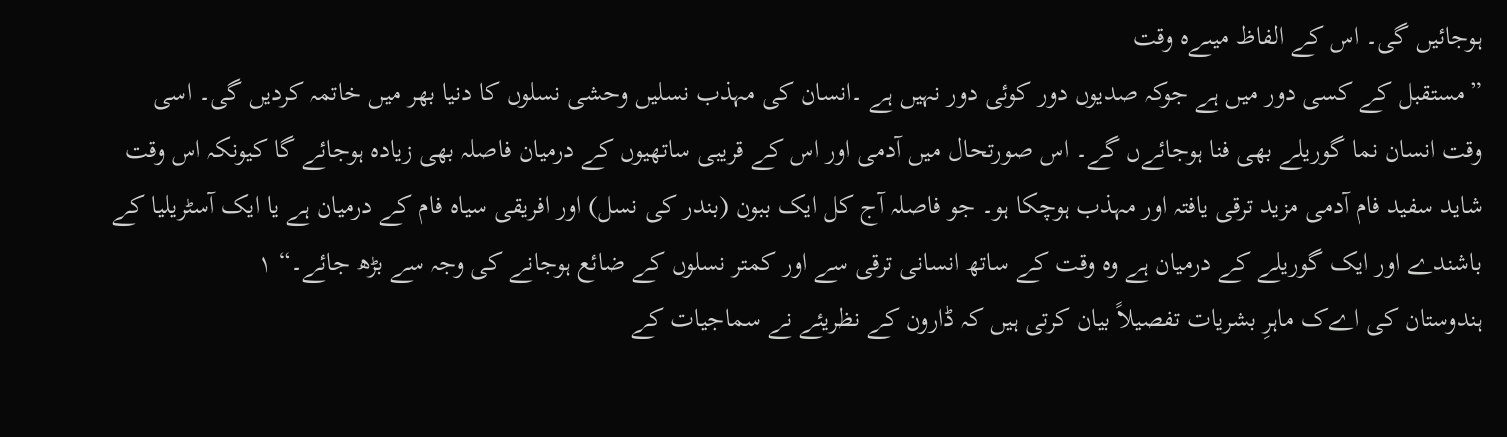ہوجائیں گی۔ اس کے الفاظ میںےہ وقت
”مستقبل کے کسی دور میں ہے جوکہ صدیوں دور کوئی دور نہیں ہے ۔انسان کی مہذب نسلیں وحشی نسلوں کا دنیا بھر میں خاتمہ کردیں گی۔ اسی وقت انسان نما گوریلے بھی فنا ہوجائےں گے۔ اس صورتحال میں آدمی اور اس کے قریبی ساتھیوں کے درمیان فاصلہ بھی زیادہ ہوجائے گا کیونکہ اس وقت شاید سفید فام آدمی مزید ترقی یافتہ اور مہذب ہوچکا ہو۔ جو فاصلہ آج کل ایک ببون (بندر کی نسل) اور افریقی سیاہ فام کے درمیان ہے یا ایک آسٹریلیا کے باشندے اور ایک گوریلے کے درمیان ہے وہ وقت کے ساتھ انسانی ترقی سے اور کمتر نسلوں کے ضائع ہوجانے کی وجہ سے بڑھ جائے۔“ ۱
ہندوستان کی اےک ماہرِ بشریات تفصیلاً بیان کرتی ہیں کہ ڈارون کے نظریئے نے سماجیات کے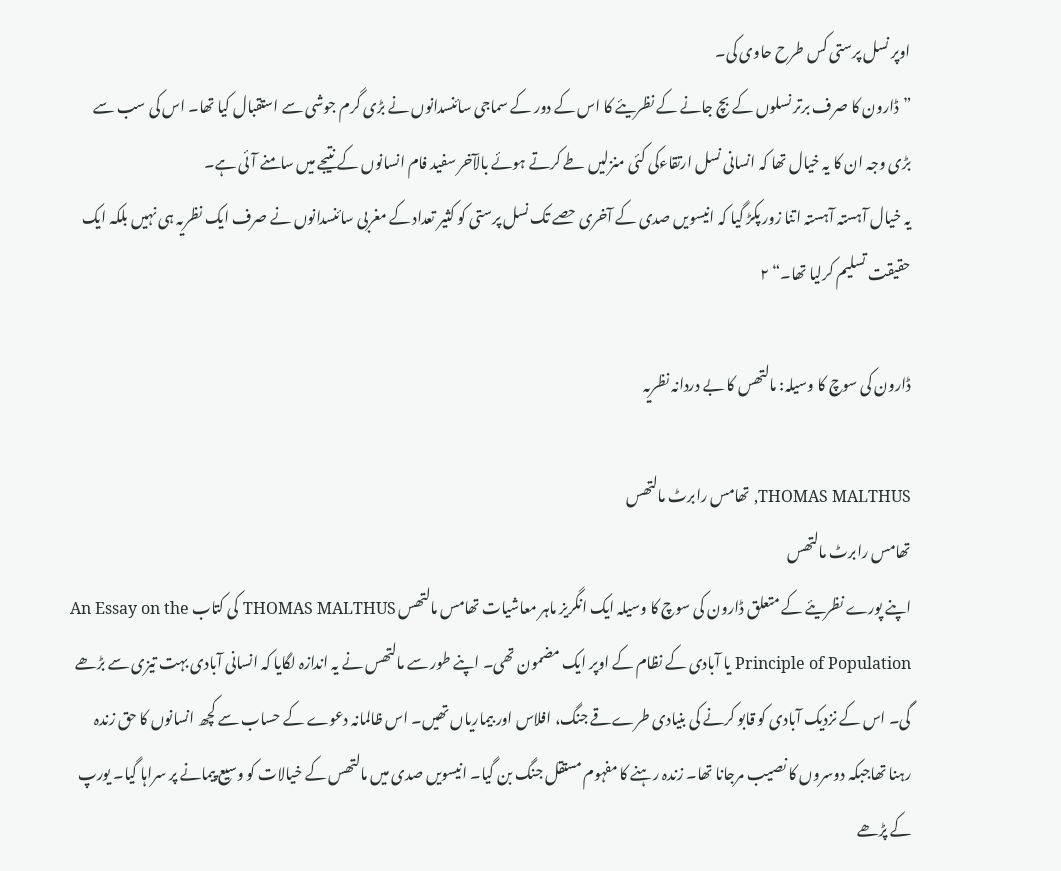اوپر نسل پرستی کس طرح حاوی کی۔
”ڈارون کا صرف برتر نسلوں کے بچ جانے کے نظریئے کا اس کے دور کے سماجی سائنسدانوں نے بڑی گرم جوشی سے استقبال کیا تھا۔ اس کی سب سے بڑی وجہ ان کا یہ خیال تھا کہ انسانی نسل ارتقاءکی کئی منزلیں طے کرتے ہوئے بالآخر سفید فام انسانوں کے نتیجے میں سامنے آئی ہے۔
یہ خیال آہستہ آہستہ اتنا زور پکڑ گیا کہ انیسویں صدی کے آخری حصے تک نسل پرستی کو کثیر تعداد کے مغربی سائنسدانوں نے صرف ایک نظریہ ہی نہیں بلکہ ایک حقیقت تسلیم کرلیا تھا۔“ ۲

ڈارون کی سوچ کا وسیلہ: مالتھس کا بے دردانہ نظریہ

THOMAS MALTHUS, تھامس رابرٹ مالتھس
تھامس رابرٹ مالتھس
اپنے پورے نظریئے کے متعلق ڈارون کی سوچ کا وسیلہ ایک انگریز ماہر معاشیات تھامس مالتھس THOMAS MALTHUS کی کتاب An Essay on the Principle of Population یا آبادی کے نظام کے اوپر ایک مضمون تھی۔ اپنے طور سے مالتھس نے یہ اندازہ لگایا کہ انسانی آبادی بہت تیزی سے بڑھے گی۔ اس کے نزدیک آبادی کو قابو کرنے کی بنیادی طرےقے جنگ، افلاس اور بیماریاں تھیں۔ اس ظالمانہ دعوے کے حساب سے کچھ انسانوں کا حق زندہ رہنا تھاجبکہ دوسروں کا نصیب مرجانا تھا۔ زندہ رہنے کا مفہوم مستقل جنگ بن گیا۔ انیسویں صدی میں مالتھس کے خیالات کو وسیع پیمانے پر سراہا گیا۔ یورپ کے پڑھے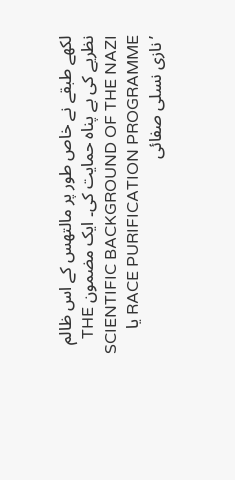لکھے طبقے نے خاص طور پر مالتھس کے اس ظالم نظریے کی بے پناہ حمایت کی۔ ایک مضمون THE SCIENTIFIC BACKGROUND OF THE NAZI RACE PURIFICATION PROGRAMME یا ’نازی نسلی صفائی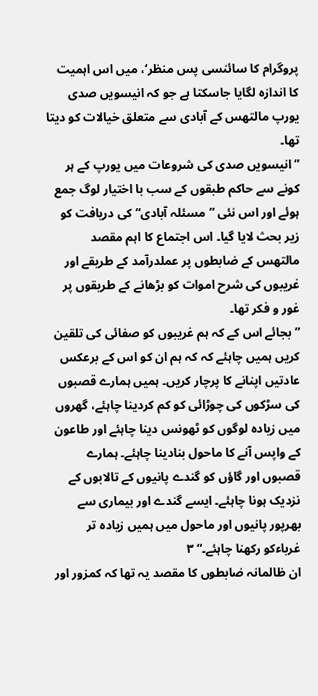پروگرام کا سائنسی پس منظر‘، میں اس اہمیت کا اندازہ لگایا جاسکتا ہے جو کہ انیسویں صدی یورپ مالتھس کے آبادی سے متعلق خیالات کو دیتا تھا۔
”انیسویں صدی کی شروعات میں یورپ کے ہر کونے سے حاکم طبقوں کے سب با اختیار لوگ جمع ہوئے اور اس نئی ”مسئلہ آبادی“ کی دریافت کو زیر بحث لایا گیا۔ اس اجتماع کا اہم مقصد مالتھس کے ضابطوں پر عملدرآمد کے طریقے اور غریبوں کی شرح اموات کو بڑھانے کے طریقوں پر غور و فکر تھا۔
”بجائے اس کے کہ ہم غریبوں کو صفائی کی تلقین کریں ہمیں چاہئے کہ کہ ہم ان کو اس کے برعکس عادتیں اپنانے کا پرچار کریں۔ ہمیں ہمارے قصبوں کی سڑکوں کی چوڑائی کو کم کردینا چاہئے، گھروں میں زیادہ لوگوں کو ٹھونس دینا چاہئے اور طاعون کے واپس آنے کا ماحول بنادینا چاہئے۔ ہمارے قصبوں اور گاؤں کو گندے پانیوں کے تالابوں کے نزدیک ہونا چاہئے۔ ایسے گندے اور بیماری سے بھرپور پانیوں اور ماحول میں ہمیں زیادہ تر غرباءکو رکھنا چاہئے۔“ ۳
ان ظالمانہ ضابطوں کا مقصد یہ تھا کہ کمزور اور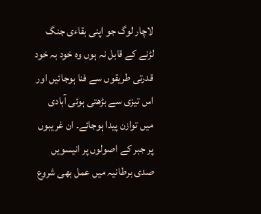لاچار لوگ جو اپنی بقاءی جنگ لڑنے کے قابل نہ ہوں وہ خود بہ خود قدرتی طریقوں سے فنا ہوجائیں اور اس تیزی سے بڑھتی ہوئی آبادی میں توازن پیدا ہوجائے۔ ان غریبوں پر جبر کے اصولوں پر انیسویں صدی برطانیہ میں عمل بھی شروع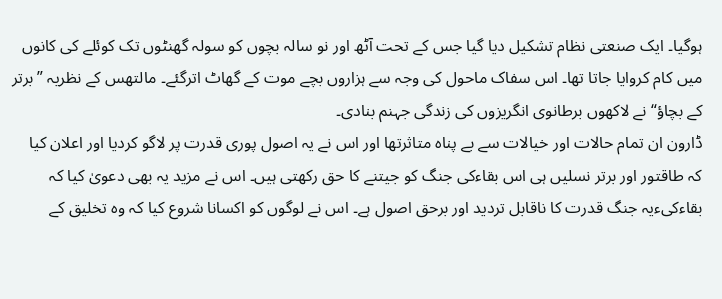ہوگیا۔ ایک صنعتی نظام تشکیل دیا گیا جس کے تحت آٹھ اور نو سالہ بچوں کو سولہ گھنٹوں تک کوئلے کی کانوں میں کام کروایا جاتا تھا۔ اس سفاک ماحول کی وجہ سے ہزاروں بچے موت کے گھاٹ اترگئے۔ مالتھس کے نظریہ ”برتر کے بچاؤ“ نے لاکھوں برطانوی انگریزوں کی زندگی جہنم بنادی۔
ڈارون ان تمام حالات اور خیالات سے بے پناہ متاثرتھا اور اس نے یہ اصول پوری قدرت پر لاگو کردیا اور اعلان کیا کہ طاقتور اور برتر نسلیں ہی اس بقاءکی جنگ کو جیتنے کا حق رکھتی ہیں۔ اس نے مزید یہ بھی دعویٰ کیا کہ بقاءکیءیہ جنگ قدرت کا ناقابل تردید اور برحق اصول ہے۔ اس نے لوگوں کو اکسانا شروع کیا کہ وہ تخلیق کے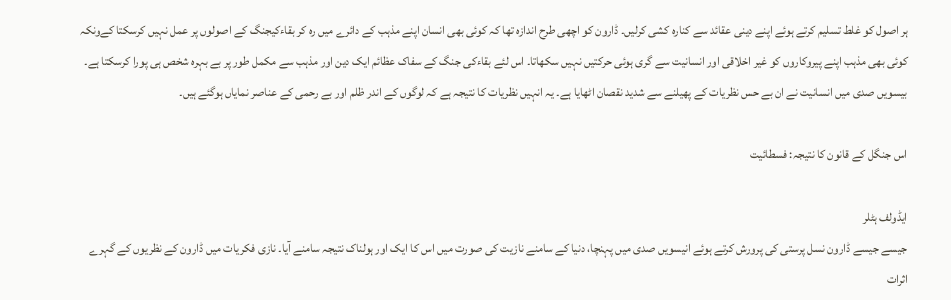ہر اصول کو غلط تسلیم کرتے ہوئے اپنے دینی عقائد سے کنارہ کشی کرلیں۔ ڈارون کو اچھی طرح اندازہ تھا کہ کوئی بھی انسان اپنے مذہب کے دائرے میں رہ کر بقاءکیجنگ کے اصولوں پر عمل نہیں کرسکتا کےونکہ کوئی بھی مذہب اپنے پیروکاروں کو غیر اخلاقی اور انسانیت سے گری ہوئی حرکتیں نہیں سکھاتا۔ اس لئے بقاءکی جنگ کے سفاک عظائم ایک دین اور مذہب سے مکمل طور پر بے بہرہ شخص ہی پورا کرسکتا ہے۔ بیسویں صدی میں انسانیت نے ان بے حس نظریات کے پھیلنے سے شدید نقصان اٹھایا ہے۔ یہ انہیں نظریات کا نتیجہ ہے کہ لوگوں کے اندر ظلم اور بے رحمی کے عناصر نمایاں ہوگئے ہیں۔

اس جنگل کے قانون کا نتیجہ: فسطائیت

ایڈولف ہٹلر
جیسے جیسے ڈارون نسل پرستی کی پرورش کرتے ہوئے انیسویں صدی میں پہنچا، دنیا کے سامنے نازیت کی صورت میں اس کا ایک اور ہولناک نتیجہ سامنے آیا۔ نازی فکریات میں ڈارون کے نظریوں کے گہرے اثرات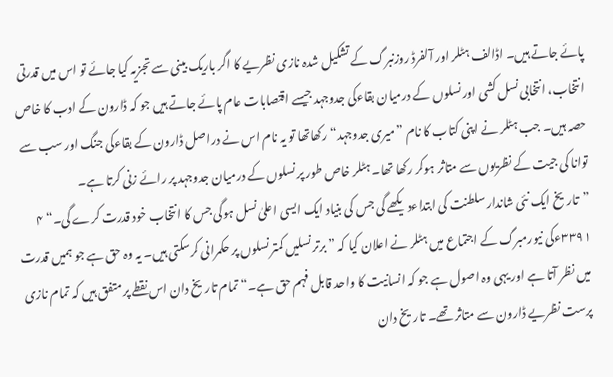پائے جاتے ہیں۔ اڈالف ہٹلر اور آلفرڈ روزنبرگ کے تشکیل شدہ نازی نظریے کا اگر باریک بینی سے تجزیہ کیا جائے تو اس میں قدرتی انتخاب، انتخابی نسل کشی اور نسلوں کے درمیان بقاءکی جدوجہد جیسے اقتصابات عام پائے جاتے ہیں جو کہ ڈارون کے ادب کا خاص حصہ ہیں۔ جب ہٹلر نے اپنی کتاب کا نام ”میری جدوجہد“رکھاتھا تو یہ نام اس نے دراصل ڈارون کے بقاءکی جنگ اور سب سے توانا کی جیت کے نظریوں سے متاثر ہوکر رکھا تھا۔ ہٹلر خاص طور پر نسلوں کے درمیان جدوجہد پر رائے زنی کرتا ہے۔
”تاریخ ایک نئی شاندار سلطنت کی ابتداءدیکھے گی جس کی بنیاد ایک ایسی اعلیٰ نسل ہوگی جس کا انتخاب خود قدرت کرے گی۔“ ۴
۳۳۹۱ءکی نیورمبرگ کے اجتماع میں ہٹلر نے اعلان کیا کہ ”برتر نسلیں کمتر نسلوں پر حکمرانی کرسکتی ہیں۔ یہ وہ حق ہے جو ہمیں قدرت میں نظر آتا ہے اور یہی وہ اصول ہے جو کہ انسانیت کا واحد قابل فہم حق ہے۔“ تمام تاریخ دان اس نقطے پر متفق ہیں کہ تمام نازی پرست نظریے ڈارون سے متاثر تھے۔ تاریخ دان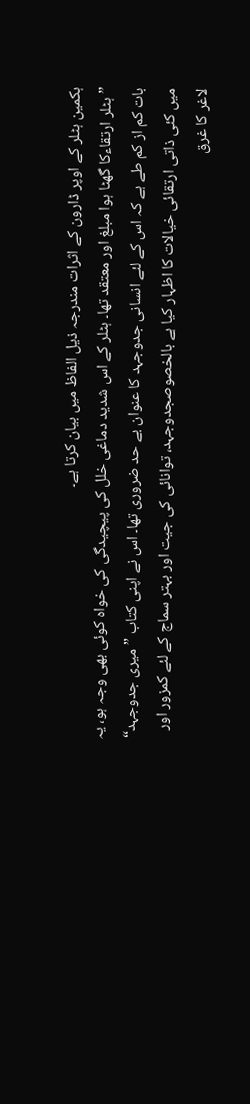ہکمین ہٹلر کے اوپر ڈارون کے اثرات مندرجہ ذیل الفاظ میں بیان کرتا ہے۔
”ہٹلر ارتقاءکا گھٹا ہوا مبلغ اور معتقد تھا۔ ہٹلر کے اس شدید دماغی خلل کی پیچیدگی کی خواہ کوئی بھی وجہ ہو، یہ بات کم از کم طے ہے کہ اس کے لئے انسانی جدوجہد کا عنوان بے حد ضروری تھا۔ اس نے اپنی کتاب ”میری جدوجہد“ میں کئی ذاتی ارتقائی خیالات کا اظہار کیا ہے بالخصوصجدوجہد، توانائی کی جیت اور بہتر سماج کے لئے کمزور اور لاغر کا غرق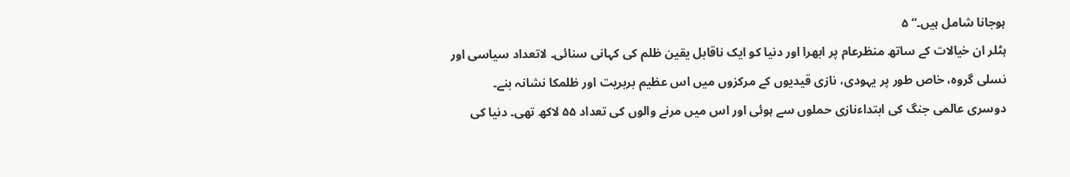ہوجانا شامل ہیں۔“ ۵
ہٹلر ان خیالات کے ساتھ منظرعام پر ابھرا اور دنیا کو ایک ناقابل یقین ظلم کی کہانی سنائی۔ لاتعداد سیاسی اور نسلی گروہ، خاص طور پر یہودی، نازی قیدیوں کے مرکزوں میں اس عظیم بربریت اور ظلمکا نشانہ بنے۔
دوسری عالمی جنگ کی ابتداءنازی حملوں سے ہوئی اور اس میں مرنے والوں کی تعداد ۵۵ لاکھ تھی۔ دنیا کی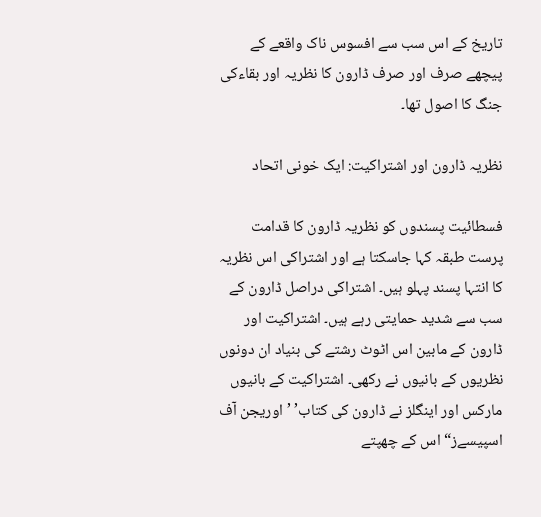تاریخ کے اس سب سے افسوس ناک واقعے کے پیچھے صرف اور صرف ڈارون کا نظریہ اور بقاءکی جنگ کا اصول تھا۔

نظریہ ڈارون اور اشتراکیت: ایک خونی اتحاد

فسطائیت پسندوں کو نظریہ ڈارون کا قدامت پرست طبقہ کہا جاسکتا ہے اور اشتراکی اس نظریہ کا انتہا پسند پہلو ہیں۔ اشتراکی دراصل ڈارون کے سب سے شدید حمایتی رہے ہیں۔ اشتراکیت اور ڈارون کے مابین اس اٹوٹ رشتے کی بنیاد ان دونوں نظریوں کے بانیوں نے رکھی۔ اشتراکیت کے بانیوں مارکس اور اینگلز نے ڈارون کی کتاب’ ’اوریجن آف اسپیسےز“ اس کے چھپتے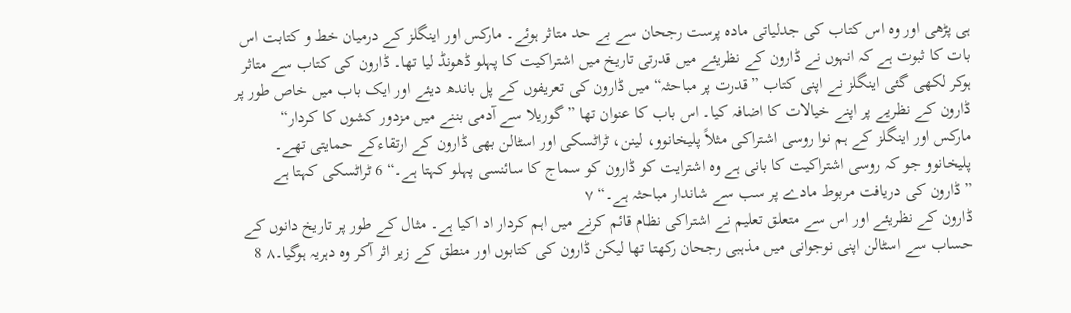ہی پڑھی اور وہ اس کتاب کی جدلیاتی مادہ پرست رجحان سے بے حد متاثر ہوئے۔ مارکس اور اینگلز کے درمیان خط و کتابت اس بات کا ثبوت ہے کہ انہوں نے ڈارون کے نظریئے میں قدرتی تاریخ میں اشتراکیت کا پہلو ڈھونڈ لیا تھا۔ ڈارون کی کتاب سے متاثر ہوکر لکھی گئی اینگلز نے اپنی کتاب ”قدرت پر مباحثہ“ میں ڈارون کی تعریفوں کے پل باندھ دیئے اور ایک باب میں خاص طور پر ڈارون کے نظریے پر اپنے خیالات کا اضافہ کیا۔ اس باب کا عنوان تھا ”گوریلا سے آدمی بننے میں مزدور کشوں کا کردار“
مارکس اور اینگلز کے ہم نوا روسی اشتراکی مثلاً پلیخانوو، لینن، ٹراٹسکی اور اسٹالن بھی ڈارون کے ارتقاءکے حمایتی تھے۔ پلیخانوو جو کہ روسی اشتراکیت کا بانی ہے وہ اشترایت کو ڈارون کو سماج کا سائنسی پہلو کہتا ہے۔“ 6 ٹراٹسکی کہتا ہے ”ڈارون کی دریافت مربوط مادے پر سب سے شاندار مباحثہ ہے۔“ ۷
ڈارون کے نظریئے اور اس سے متعلق تعلیم نے اشتراکی نظام قائم کرنے میں اہم کردار اد اکیا ہے۔ مثال کے طور پر تاریخ دانوں کے حساب سے اسٹالن اپنی نوجوانی میں مذہبی رجحان رکھتا تھا لیکن ڈارون کی کتابوں اور منطق کے زیر اثر آکر وہ دہریہ ہوگیا۔۸ 8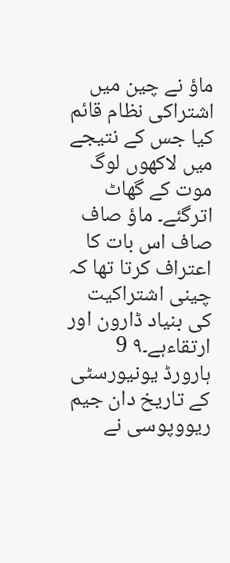ماؤ نے چین میں اشتراکی نظام قائم کیا جس کے نتیجے میں لاکھوں لوگ موت کے گھاٹ اترگئے۔ ماؤ صاف صاف اس بات کا اعتراف کرتا تھا کہ چینی اشتراکیت کی بنیاد ڈارون اور ارتقاءہے۔۹ 9
ہارورڈ یونیورسٹی کے تاریخ دان جیم ریووپوسی نے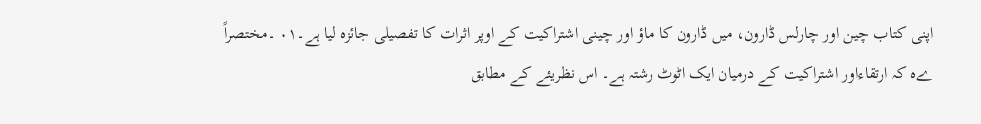اپنی کتاب چین اور چارلس ڈارون، میں ڈارون کا ماؤ اور چینی اشتراکیت کے اوپر اثرات کا تفصیلی جائزہ لیا ہے۔۰۱ ۔مختصراً ےہ کہ ارتقاءاور اشتراکیت کے درمیان ایک اٹوٹ رشتہ ہے۔ اس نظریئے کے مطابق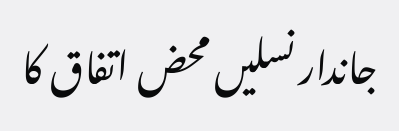جاندار نسلیں محض اتفاق کا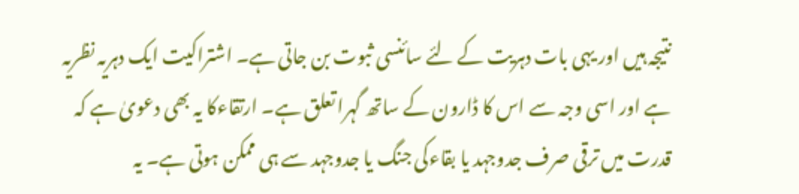نتیجہ ہیں اور یہی بات دہریت کے لئے سائنسی ثبوت بن جاتی ہے۔ اشتراکیت ایک دہریہ نظریہ ہے اور اسی وجہ سے اس کا ڈارون کے ساتھ گہرا تعلق ہے۔ ارتقاءکا یہ بھی دعویٰ ہے کہ قدرت میں ترقی صرف جدوجہد یا بقاءکی جنگ یا جدوجہد سے ہی ممکن ہوتی ہے۔ یہ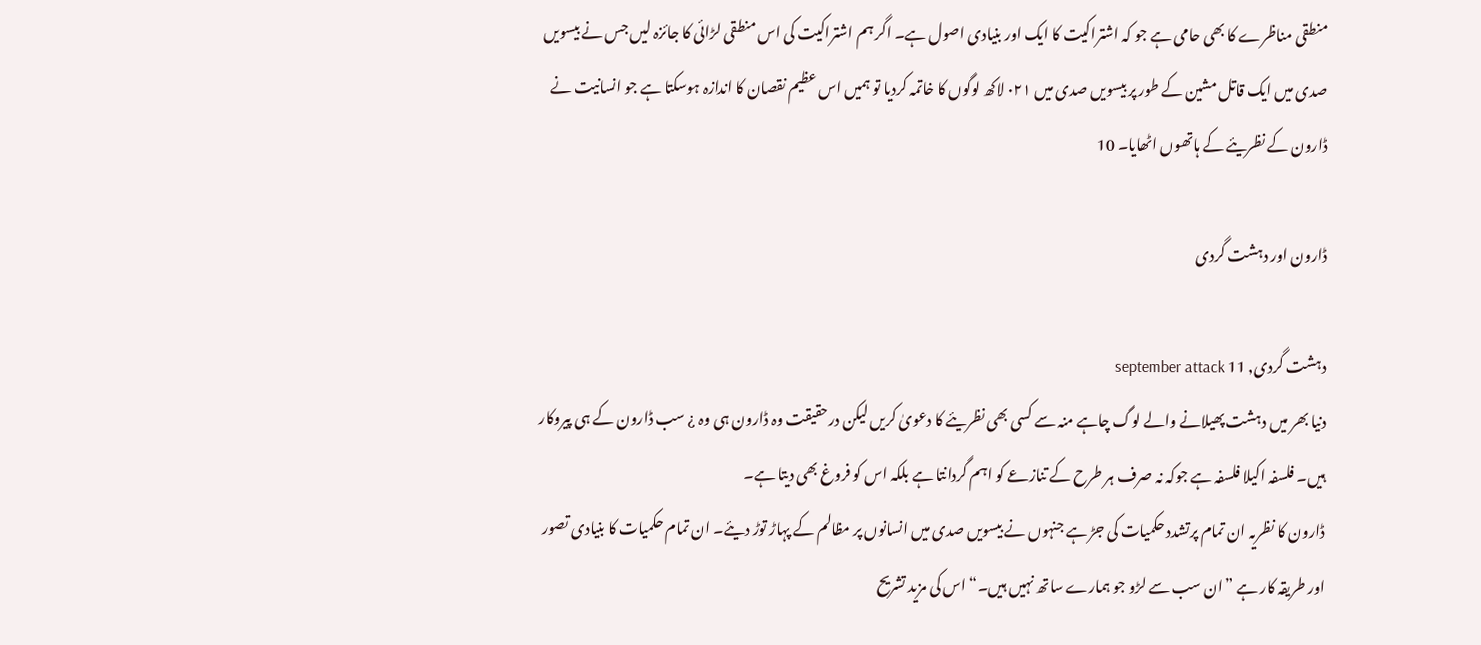منطقی مناظرے کا بھی حامی ہے جو کہ اشتراکیت کا ایک اور بنیادی اصول ہے۔ اگر ہم اشتراکیت کی اس منطقی لڑائی کا جائزہ لیں جس نے بیسویں صدی میں ایک قاتل مشین کے طور پر بیسویں صدی میں ۰۲۱ لاکھ لوگوں کا خاتمہ کردیا تو ہمیں اس عظیم نقصان کا اندازہ ہوسکتا ہے جو انسانیت نے ڈارون کے نظریئے کے ہاتھوں اٹھایا۔ 10

ڈارون اور دہشت گردی

دہشت گردی, 11 september attack
دنیا بھر میں دہشت پھیلانے والے لوگ چاہے منہ سے کسی بھی نظریئے کا دعویٰ کریں لیکن درحقیقت وہ ڈارون ہی وہ ¿ سب ڈارون کے ہی پیروکار ہیں۔ فلسفہ اکیلا فلسفہ ہے جوکہ نہ صرف ہر طرح کے تنازعے کو اہم گردانتا ہے بلکہ اس کو فروغ بھی دیتا ہے۔
ڈارون کا نظریہ ان تمام پرتشدد حکمیات کی جڑ ہے جنہوں نے بیسویں صدی میں انسانوں پر مظالم کے پہاڑ توڑ دیئے۔ ان تمام حکمیات کا بنیادی تصور اور طریقہ کار ہے ”ان سب سے لڑو جو ہمارے ساتھ نہیں ہیں۔“ اس کی مزید تشریح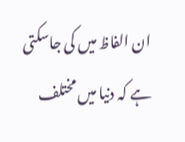ان الفاظ میں کی جاسکتی ہے کہ دنیا میں مختلف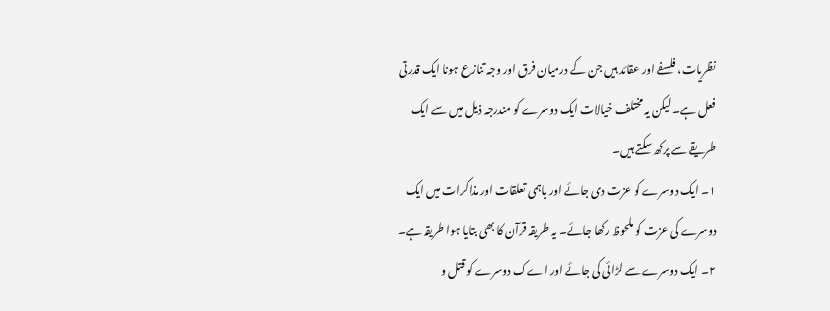نظریات، فلسفے اور عقائد ہیں جن کے درمیان فرق اور وجہ تنازع ہونا ایک قدرتی فعل ہے۔ لیکن یہ مختلف خیالات ایک دوسرے کو مندرجہ ذیل میں سے ایک طریقے سے پرکھ سکتے ہیں۔
۱۔ ایک دوسرے کو عزت دی جائے اور باہمی تعلقات اور مذاکرات میں ایک دوسرے کی عزت کو ملحوظ رکھا جائے۔ یہ طریقہ قرآن کا بھی بتایا ہوا طریقہ ہے۔
۲۔ ایک دوسرے سے لڑائی کی جائے اور اےک دوسرے کو قتل و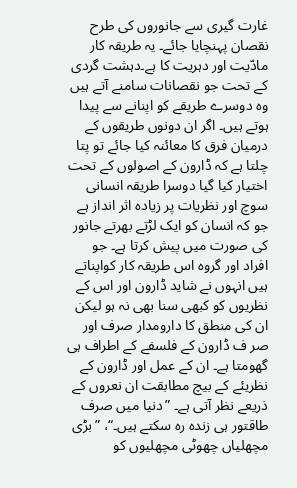غارت گیری سے جانوروں کی طرح نقصان پہنچایا جائے۔ یہ طریقہ کار مادّیت اور دہریت کا ہے۔دہشت گردی کے تحت جو نقصانات سامنے آتے ہیں وہ دوسرے طریقے کو اپنانے سے پیدا ہوتے ہیں۔ اگر ان دونوں طریقوں کے درمیان فرق کا معائنہ کیا جائے تو پتا چلتا ہے کہ ڈارون کے اصولوں کے تحت اختیار کیا گیا دوسرا طریقہ انسانی سوچ اور نظریات پر زیادہ اثر انداز ہے جو کہ انسان کو ایک لڑتے بھرتے جانور کی صورت میں پیش کرتا ہے۔ جو افراد اور گروہ اس طریقہ کار کواپناتے ہیں انہوں نے شاید ڈارون اور اس کے نظریوں کو کبھی سنا بھی نہ ہو لیکن ان کی منطق کا دارومدار صرف اور صر ف ڈارون کے فلسفے کے اطراف ہی گھومتا ہے۔ ان کے عمل اور ڈارون کے نظریئے کے بیچ مطابقت ان نعروں کے ذریعے نظر آتی ہے۔ ”دنیا میں صرف طاقتور ہی زندہ رہ سکتے ہیں۔“، ”بڑی مچھلیاں چھوٹی مچھلیوں کو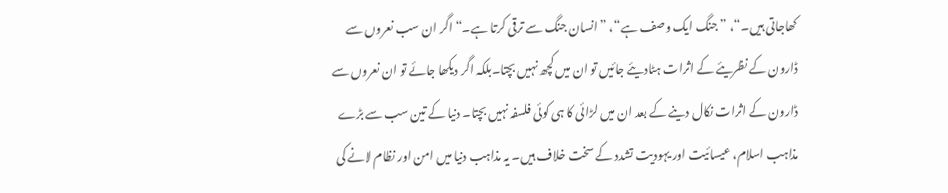کھاجاتی ہیں۔“، ”جنگ ایک وصف ہے“، ”انسان جنگ سے ترقی کرتا ہے۔“ اگر ان سب نعروں سے ڈارون کے نظریئے کے اثرات ہٹادیئے جائیں تو ان میں کچھ نہیں بچتا۔بلکہ اگر دیکھا جائے تو ان نعروں سے ڈارون کے اثرات نکال دینے کے بعد ان میں لڑائی کا ہی کوئی فلسفہ نہیں بچتا۔ دنیا کے تین سب سے بڑے مذاہب اسلام، عیسائیت اور یہودیت تشدد کے سخت خلاف ہیں۔ یہ مذاہب دنیا میں امن اور نظام لانے کی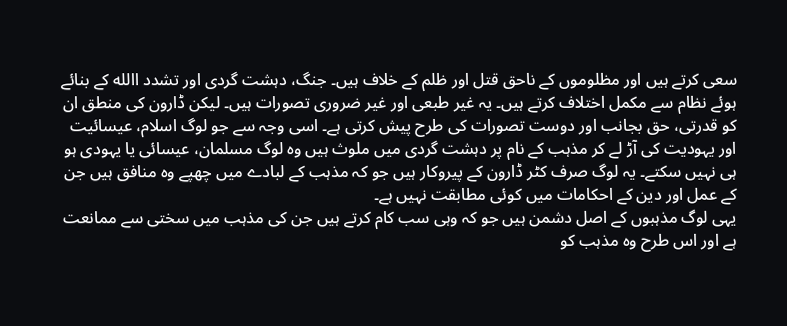سعی کرتے ہیں اور مظلوموں کے ناحق قتل اور ظلم کے خلاف ہیں۔ جنگ، دہشت گردی اور تشدد االله کے بنائے ہوئے نظام سے مکمل اختلاف کرتے ہیں۔ یہ غیر طبعی اور غیر ضروری تصورات ہیں۔ لیکن ڈارون کی منطق ان کو قدرتی، حق بجانب اور دوست تصورات کی طرح پیش کرتی ہے۔ اسی وجہ سے جو لوگ اسلام، عیسائیت اور یہودیت کی آڑ لے کر مذہب کے نام پر دہشت گردی میں ملوث ہیں وہ لوگ مسلمان، عیسائی یا یہودی ہو ہی نہیں سکتے۔ یہ لوگ صرف کٹر ڈارون کے پیروکار ہیں جو کہ مذہب کے لبادے میں چھپے وہ منافق ہیں جن کے عمل اور دین کے احکامات میں کوئی مطابقت نہیں ہے۔
یہی لوگ مذہبوں کے اصل دشمن ہیں جو کہ وہی سب کام کرتے ہیں جن کی مذہب میں سختی سے ممانعت ہے اور اس طرح وہ مذہب کو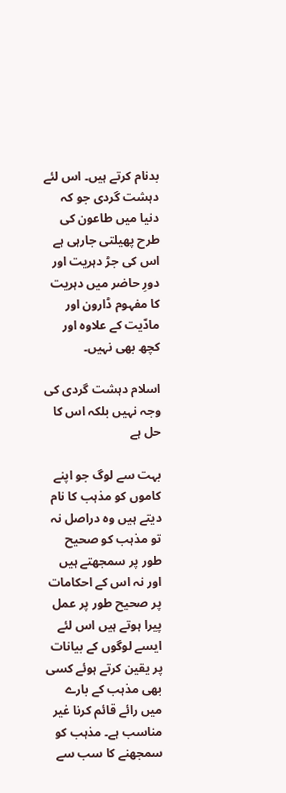بدنام کرتے ہیں۔ اس لئے دہشت گردی جو کہ دنیا میں طاعون کی طرح پھیلتی جارہی ہے اس کی جڑ دہریت اور دورِ حاضر میں دہریت کا مفہوم ڈارون اور مادّیت کے علاوہ اور کچھ بھی نہیں۔

اسلام دہشت گردی کی وجہ نہیں بلکہ اس کا حل ہے

بہت سے لوگ جو اپنے کاموں کو مذہب کا نام دیتے ہیں وہ دراصل نہ تو مذہب کو صحیح طور پر سمجھتے ہیں اور نہ اس کے احکامات پر صحیح طور پر عمل پیرا ہوتے ہیں اس لئے ایسے لوگوں کے بیانات پر یقین کرتے ہوئے کسی بھی مذہب کے بارے میں رائے قائم کرنا غیر مناسب ہے۔ مذہب کو سمجھنے کا سب سے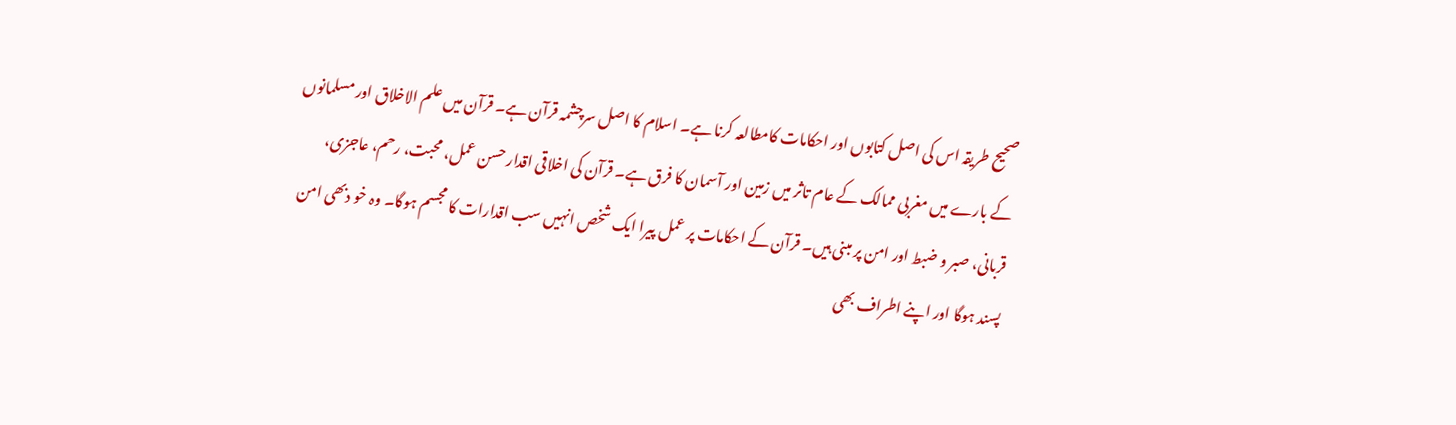صحیح طریقہ اس کی اصل کتابوں اور احکامات کامطالعہ کرنا ہے۔ اسلام کا اصل سرچشمہ قرآن ہے۔ قرآن میں علم الاخلاق اور مسلمانوں کے بارے میں مغربی ممالک کے عام تاثر میں زمین اور آسمان کا فرق ہے۔ قرآن کی اخلاقی اقدار حسن عمل، محبت، رحم، عاجزی، قربانی، صبر و ضبط اور امن پر مبنی ہیں۔ قرآن کے احکامات پر عمل پیرا ایک شخص انہیں سب اقدارات کا مجسم ہوگا۔ وہ خو دبھی امن پسند ہوگا اور اپنے اطراف بھی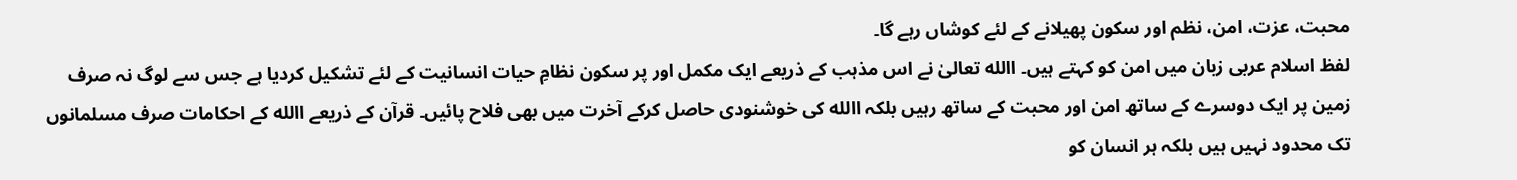محبت، عزت، امن، نظم اور سکون پھیلانے کے لئے کوشاں رہے گا۔
لفظ اسلام عربی زبان میں امن کو کہتے ہیں۔ االله تعالیٰ نے اس مذہب کے ذریعے ایک مکمل اور پر سکون نظامِ حیات انسانیت کے لئے تشکیل کردیا ہے جس سے لوگ نہ صرف زمین پر ایک دوسرے کے ساتھ امن اور محبت کے ساتھ رہیں بلکہ االله کی خوشنودی حاصل کرکے آخرت میں بھی فلاح پائیں۔ قرآن کے ذریعے االله کے احکامات صرف مسلمانوں تک محدود نہیں ہیں بلکہ ہر انسان کو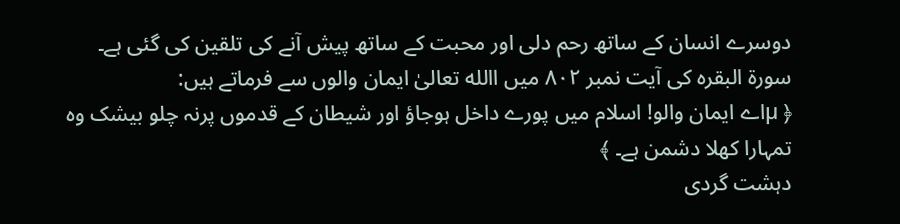دوسرے انسان کے ساتھ رحم دلی اور محبت کے ساتھ پیش آنے کی تلقین کی گئی ہے۔ سورة البقرہ کی آیت نمبر ۸۰۲ میں االله تعالیٰ ایمان والوں سے فرماتے ہیں:
﴿ µاے ایمان والو! اسلام میں پورے داخل ہوجاؤ اور شیطان کے قدموں پرنہ چلو بیشک وہ تمہارا کھلا دشمن ہے۔ ﴾
دہشت گردی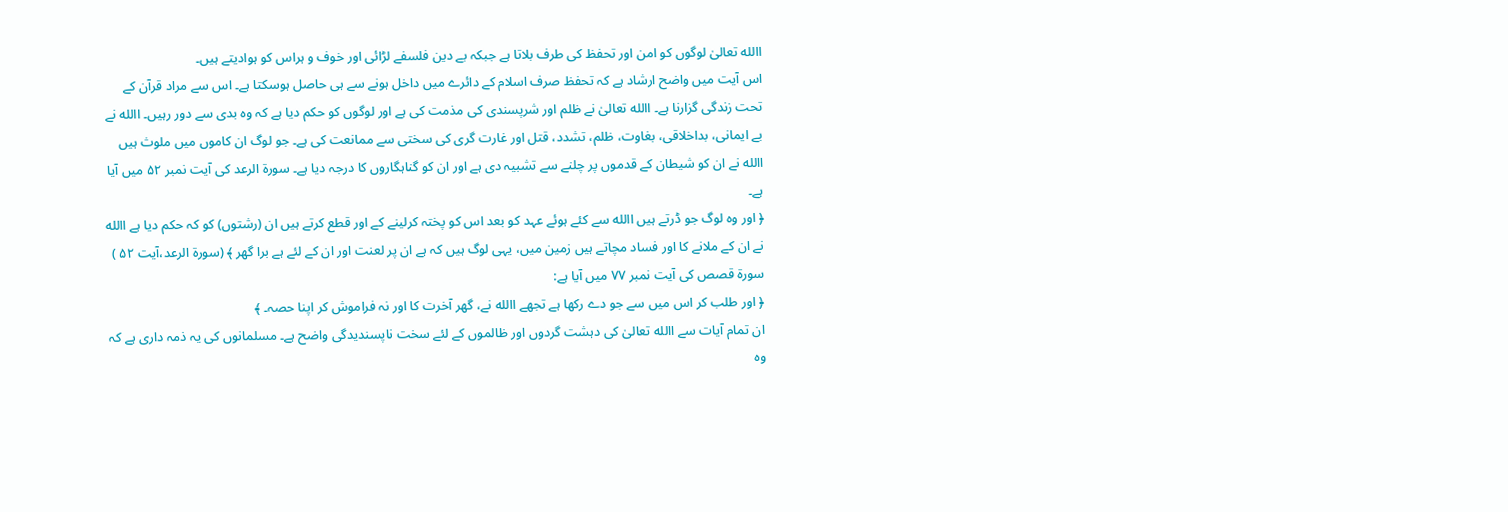االله تعالیٰ لوگوں کو امن اور تحفظ کی طرف بلاتا ہے جبکہ بے دین فلسفے لڑائی اور خوف و ہراس کو ہوادیتے ہیں۔
اس آیت میں واضح ارشاد ہے کہ تحفظ صرف اسلام کے دائرے میں داخل ہونے سے ہی حاصل ہوسکتا ہے۔ اس سے مراد قرآن کے تحت زندگی گزارنا ہے۔ االله تعالیٰ نے ظلم اور شرپسندی کی مذمت کی ہے اور لوگوں کو حکم دیا ہے کہ وہ بدی سے دور رہیں۔ االله نے بے ایمانی، بداخلاقی، بغاوت، ظلم، تشدد، قتل اور غارت گری کی سختی سے ممانعت کی ہے۔ جو لوگ ان کاموں میں ملوث ہیں االله نے ان کو شیطان کے قدموں پر چلنے سے تشبیہ دی ہے اور ان کو گناہگاروں کا درجہ دیا ہے۔ سورة الرعد کی آیت نمبر ۵۲ میں آیا ہے۔
﴿ اور وہ لوگ جو ڈرتے ہیں االله سے کئے ہوئے عہد کو بعد اس کو پختہ کرلینے کے اور قطع کرتے ہیں ان (رشتوں) کو کہ حکم دیا ہے االله نے ان کے ملانے کا اور فساد مچاتے ہیں زمین میں، یہی لوگ ہیں کہ ہے ان پر لعنت اور ان کے لئے ہے برا گھر ﴾ (سورة الرعد،آیت ۵۲ )
سورة قصص کی آیت نمبر ۷۷ میں آیا ہے:
﴿ اور طلب کر اس میں سے جو دے رکھا ہے تجھے االله نے، گھر آخرت کا اور نہ فراموش کر اپنا حصہ۔ ﴾
ان تمام آیات سے االله تعالیٰ کی دہشت گردوں اور ظالموں کے لئے سخت ناپسندیدگی واضح ہے۔ مسلمانوں کی یہ ذمہ داری ہے کہ وہ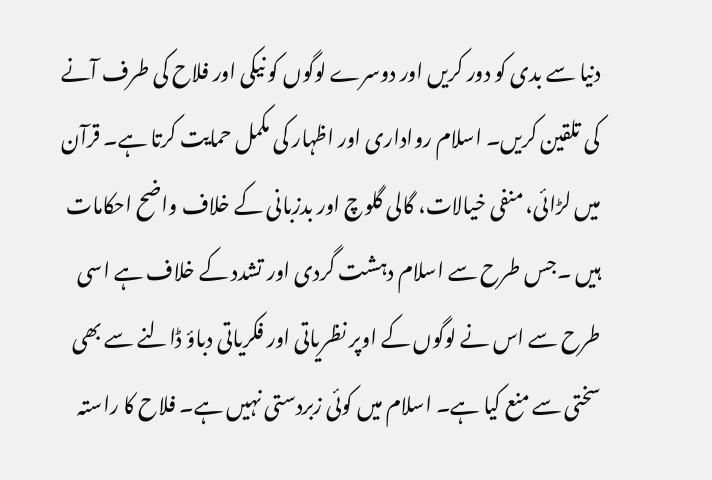دنیا سے بدی کو دور کریں اور دوسرے لوگوں کو نیکی اور فلاح کی طرف آنے کی تلقین کریں۔ اسلام رواداری اور اظہار کی مکمل حمایت کرتا ہے۔ قرآن میں لڑائی، منفی خیالات، گالی گلوچ اور بدزبانی کے خلاف واضح احکامات ہیں ۔جس طرح سے اسلام دہشت گردی اور تشدد کے خلاف ہے اسی طرح سے اس نے لوگوں کے اوپر نظریاتی اور فکریاتی دباؤ ڈالنے سے بھی سختی سے منع کیا ہے۔ اسلام میں کوئی زبردستی نہیں ہے۔ فلاح کا راستہ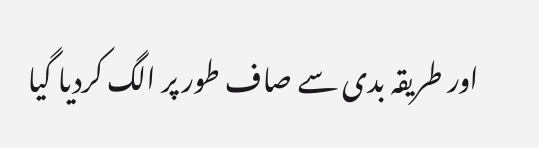اور طریقہ بدی سے صاف طور پر الگ کردیا گیا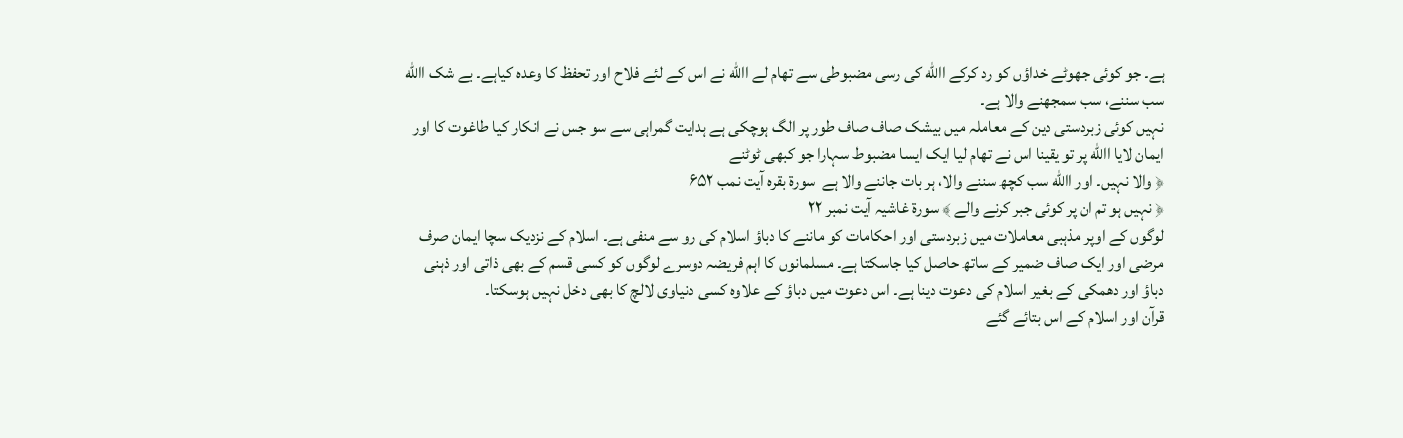ہے۔ جو کوئی جھوٹے خداؤں کو رد کرکے االله کی رسی مضبوطی سے تھام لے االله نے اس کے لئے فلاح اور تحفظ کا وعدہ کیاہے۔ بے شک االله سب سننے، سب سمجھنے والا ہے۔
نہیں کوئی زبردستی دین کے معاملہ میں بیشک صاف صاف طور پر الگ ہوچکی ہے ہدایت گمراہی سے سو جس نے انکار کیا طاغوت کا اور ایمان لایا االله پر تو یقینا اس نے تھام لیا ایک ایسا مضبوط سہارا جو کبھی ٹوٹنے
﴿ والا نہیں۔ اور االله سب کچھ سننے والا، ہر بات جاننے والا ہے  سورة بقرہ آیت نمب ۶۵۲
﴿ نہیں ہو تم ان پر کوئی جبر کرنے والے ﴾ سورة غاشیہ آیت نمبر ۲۲
لوگوں کے اوپر مذہبی معاملات میں زبردستی اور احکامات کو ماننے کا دباؤ اسلام کی رو سے منفی ہے۔ اسلام کے نزدیک سچا ایمان صرف مرضی اور ایک صاف ضمیر کے ساتھ حاصل کیا جاسکتا ہے۔ مسلمانوں کا اہم فریضہ دوسرے لوگوں کو کسی قسم کے بھی ذاتی اور ذہنی دباؤ اور دھمکی کے بغیر اسلام کی دعوت دینا ہے۔ اس دعوت میں دباؤ کے علاوہ کسی دنیاوی لالچ کا بھی دخل نہیں ہوسکتا۔
قرآن اور اسلام کے اس بتائے گئے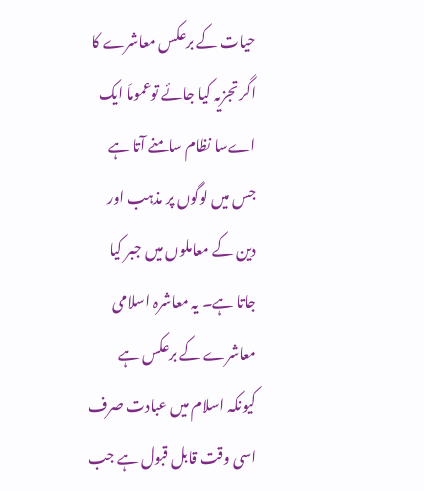حیات کے برعکس معاشرے کا اگر تجزیہ کیا جائے توعموماَ ایک اےسا نظام سامنے آتا ہے جس میں لوگوں پر مذہب اور دین کے معاملوں میں جبر کیا جاتا ہے۔ یہ معاشرہ اسلامی معاشرے کے برعکس ہے کیونکہ اسلام میں عبادت صرف اسی وقت قابل قبول ہے جب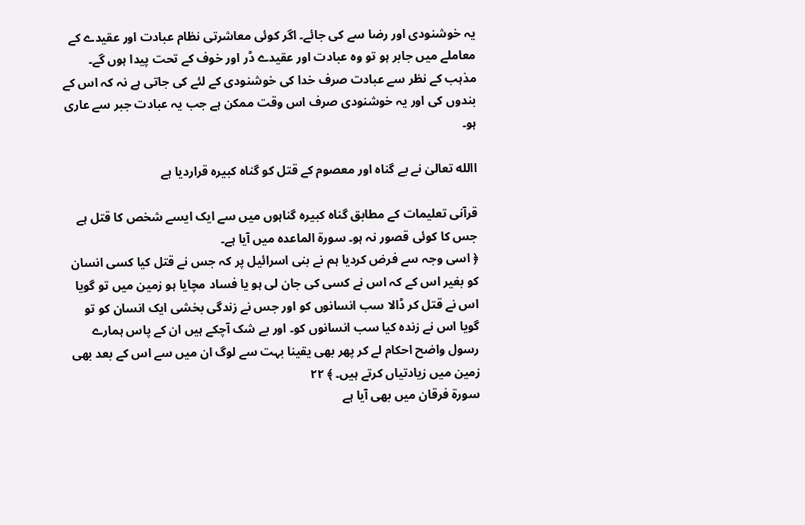یہ خوشنودی اور رضا سے کی جائے۔ اگر کوئی معاشرتی نظام عبادت اور عقیدے کے معاملے میں جابر ہو تو وہ عبادت اور عقیدے ڈر اور خوف کے تحت پیدا ہوں گے۔ مذہب کے نظر سے عبادت صرف خدا کی خوشنودی کے لئے کی جاتی ہے نہ کہ اس کے بندوں کی اور یہ خوشنودی صرف اس وقت ممکن ہے جب یہ عبادت جبر سے عاری ہو۔

االله تعالیٰ نے بے گناہ اور معصوم کے قتل کو گناہ کبیرہ قراردیا ہے

قرآنی تعلیمات کے مطابق گناہ کبیرہ گناہوں میں سے ایک ایسے شخص کا قتل ہے جس کا کوئی قصور نہ ہو۔ سورة الماعدہ میں آیا ہے۔
﴿ اسی وجہ سے فرض کردیا ہم نے بنی اسرائیل پر کہ جس نے قتل کیا کسی انسان کو بغیر اس کے کہ اس نے کسی کی جان لی ہو یا فساد مچایا ہو زمین میں تو گویا اس نے قتل کر ڈالا سب انسانوں کو اور جس نے زندگی بخشی ایک انسان کو تو گویا اس نے زندہ کیا سب انسانوں کو۔ اور بے شک آچکے ہیں ان کے پاس ہمارے رسول واضح احکام لے کر پھر بھی یقینا بہت سے لوگ ان میں سے اس کے بعد بھی زمین میں زیادتیاں کرتے ہیں۔ ﴾ ۲۲
سورة فرقان میں بھی آیا ہے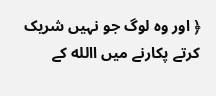﴿ اور وہ لوگ جو نہیں شریک کرتے پکارنے میں االله کے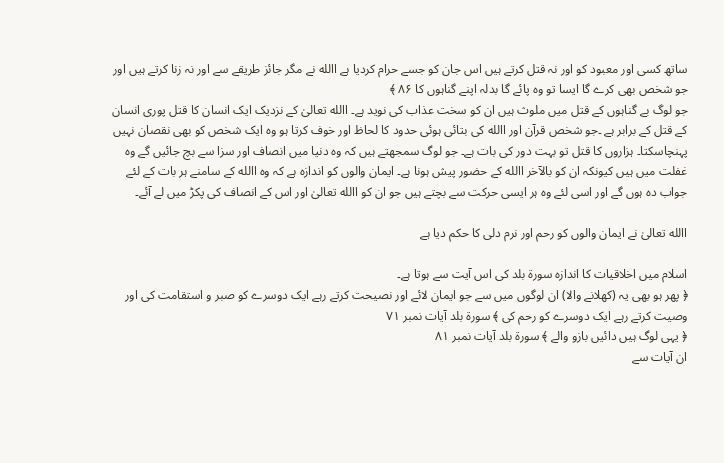ساتھ کسی اور معبود کو اور نہ قتل کرتے ہیں اس جان کو جسے حرام کردیا ہے االله نے مگر جائز طریقے سے اور نہ زنا کرتے ہیں اور جو شخص بھی کرے گا ایسا تو وہ پائے گا بدلہ اپنے گناہوں کا ۸۶ ﴾
جو لوگ بے گناہوں کے قتل میں ملوث ہیں ان کو سخت عذاب کی نوید ہے۔ االله تعالیٰ کے نزدیک ایک انسان کا قتل پوری انسان کے قتل کے برابر ہے ۔جو شخص قرآن اور االله کی بتائی ہوئی حدود کا لحاظ اور خوف کرتا ہو وہ ایک شخص کو بھی نقصان نہیں پہنچاسکتا۔ ہزاروں کا قتل تو بہت دور کی بات ہے۔ جو لوگ سمجھتے ہیں کہ وہ دنیا میں انصاف اور سزا سے بچ جائیں گے وہ غفلت میں ہیں کیونکہ ان کو بالآخر االله کے حضور پیش ہونا ہے۔ ایمان والوں کو اندازہ ہے کہ وہ االله کے سامنے ہر بات کے لئے جواب دہ ہوں گے اور اسی لئے وہ ہر ایسی حرکت سے بچتے ہیں جو ان کو االله تعالیٰ اور اس کے انصاف کی پکڑ میں لے آئے۔

االله تعالیٰ نے ایمان والوں کو رحم اور نرم دلی کا حکم دیا ہے

اسلام میں اخلاقیات کا اندازہ سورة بلد کی اس آیت سے ہوتا ہے۔
﴿ پھر ہو بھی یہ (کھلانے والا) ان لوگوں میں سے جو ایمان لائے اور نصیحت کرتے رہے ایک دوسرے کو صبر و استقامت کی اور وصیت کرتے رہے ایک دوسرے کو رحم کی ﴾ سورة بلد آیات نمبر ۷۱
﴿ یہی لوگ ہیں دائیں بازو والے ﴾ سورة بلد آیات نمبر ۸۱
ان آیات سے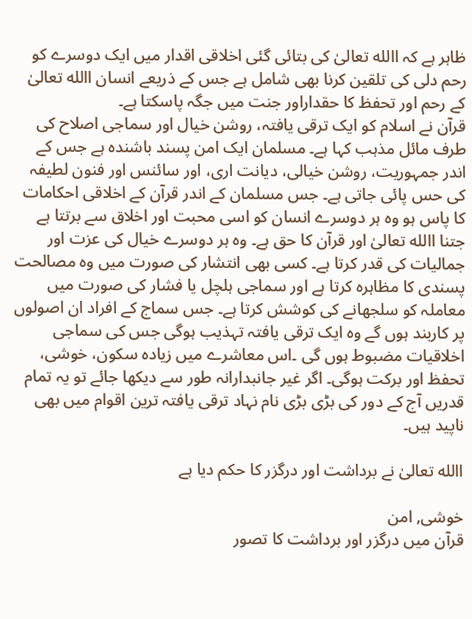ظاہر ہے کہ االله تعالیٰ کی بتائی گئی اخلاقی اقدار میں ایک دوسرے کو رحم دلی کی تلقین کرنا بھی شامل ہے جس کے ذریعے انسان االله تعالیٰ کے رحم اور تحفظ کا حقداراور جنت میں جگہ پاسکتا ہے۔
قرآن نے اسلام کو ایک ترقی یافتہ، روشن خیال اور سماجی اصلاح کی طرف مائل مذہب کہا ہے۔ مسلمان ایک امن پسند باشندہ ہے جس کے اندر جمہوریت، روشن خیالی، دیانت اری، اور سائنس اور فنون لطیفہ کی حس پائی جاتی ہے۔ جس مسلمان کے اندر قرآن کے اخلاقی احکامات کا پاس ہو وہ ہر دوسرے انسان کو اسی محبت اور اخلاق سے برتتا ہے جتنا االله تعالیٰ اور قرآن کا حق ہے۔ وہ ہر دوسرے خیال کی عزت اور جمالیات کی قدر کرتا ہے۔ کسی بھی انتشار کی صورت میں وہ مصالحت پسندی کا مظاہرہ کرتا ہے اور سماجی ہلچل یا فشار کی صورت میں معاملہ کو سلجھانے کی کوشش کرتا ہے۔ جس سماج کے افراد ان اصولوں پر کاربند ہوں گے وہ ایک ترقی یافتہ تہذیب ہوگی جس کی سماجی اخلاقیات مضبوط ہوں گی ۔اس معاشرے میں زیادہ سکون، خوشی، تحفظ اور برکت ہوگی۔ اگر غیر جانبدارانہ طور سے دیکھا جائے تو یہ تمام قدریں آج کے دور کی بڑی بڑی نام نہاد ترقی یافتہ ترین اقوام میں بھی ناپید ہیں۔

االله تعالیٰ نے برداشت اور درگزر کا حکم دیا ہے

خوشی, امن
قرآن میں درگزر اور برداشت کا تصور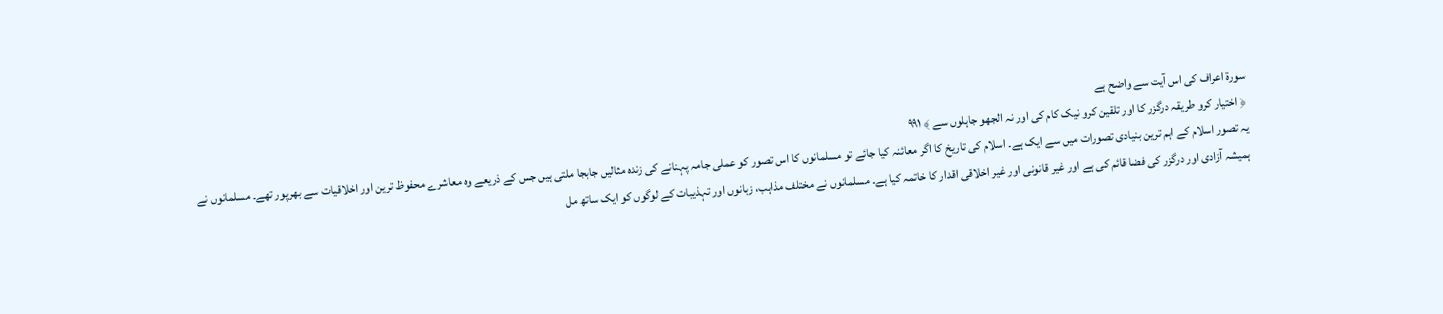سورة اعراف کی اس آیت سے واضح ہے
﴿ اختیار کرو طریقہ درگزر کا اور تلقین کرو نیک کام کی اور نہ الجھو جاہلوں سے ﴾ ۹۹۱
یہ تصور اسلام کے اہم ترین بنیادی تصورات میں سے ایک ہے۔ اسلام کی تاریخ کا اگر معائنہ کیا جائے تو مسلمانوں کا اس تصور کو عملی جامہ پہنانے کی زندہ مثالیں جابجا ملتی ہیں جس کے ذریعے وہ معاشرے محفوظ ترین اور اخلاقیات سے بھرپور تھے۔ مسلمانوں نے ہمیشہ آزادی اور درگزر کی فضا قائم کی ہے اور غیر قانونی اور غیر اخلاقی اقدار کا خاتمہ کیا ہے۔ مسلمانوں نے مختلف مذاہب، زبانوں اور تہذیبات کے لوگوں کو ایک ساتھ مل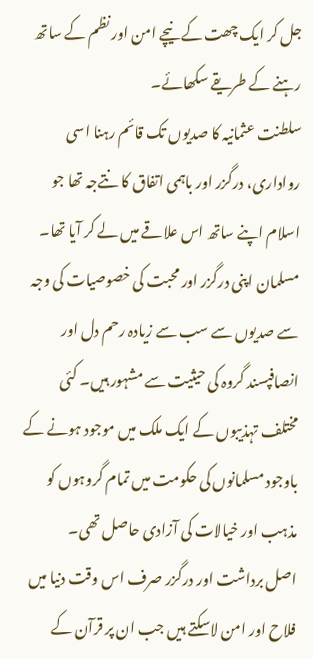جل کر ایک چھت کے نیچے امن اور نظم کے ساتھ رہنے کے طریقے سکھائے۔
سلطنت عثمانیہ کا صدیوں تک قائم رہنا اسی رواداری، درگزر اور باہمی اتفاق کا نتےجہ تھا جو اسلام اپنے ساتھ اس علاقے میں لے کر آیا تھا۔ مسلمان اپنی درگزر اور محبت کی خصوصیات کی وجہ سے صدیوں سے سب سے زیادہ رحم دل اور انصافپسند گروہ کی حیثیت سے مشہور ہیں۔ کئی مختلف تہذیبوں کے ایک ملک میں موجود ہونے کے باوجود مسلمانوں کی حکومت میں تمام گروہوں کو مذہب اور خیالات کی آزادی حاصل تھی۔
اصل برداشت اور درگزر صرف اس وقت دنیا میں فلاح اور امن لاسکتے ہیں جب ان پر قرآن کے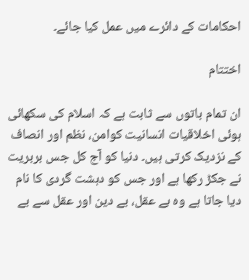احکامات کے دائرے میں عمل کیا جائے۔

اختتام

ان تمام باتوں سے ثابت ہے کہ اسلام کی سکھائی ہوئی اخلاقیات انسانیت کوامن، نظم اور انصاف کے نزدیک کرتی ہیں۔ دنیا کو آج کل جس بربریت نے جکڑ رکھا ہے اور جس کو دہشت گردی کا نام دیا جاتا ہے وہ بے عقل، بے دین اور عقل سے بے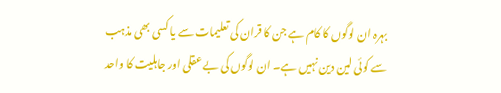بہرہ ان لوگوں کا کام ہے جن کا قران کی تعلیمات سے یا کسی بھی مذہب سے کوئی لین دین نہیں ہے۔ ان لوگوں کی بے عقلی اور جاہلیت کا واحد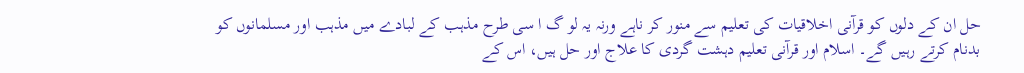حل ان کے دلوں کو قرآنی اخلاقیات کی تعلیم سے منور کر ناہے ورنہ یہ لو گ ا سی طرح مذہب کے لبادے میں مذہب اور مسلمانوں کو بدنام کرتے رہیں گے۔ اسلام اور قرآنی تعلیم دہشت گردی کا علاج اور حل ہیں، اس کے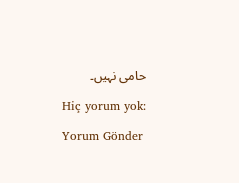حامی نہیں۔

Hiç yorum yok:

Yorum Gönder